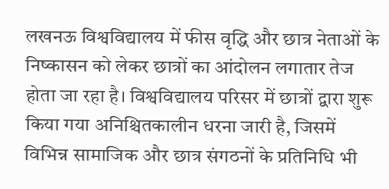लखनऊ विश्वविद्यालय में फीस वृद्धि और छात्र नेताओं के निष्कासन को लेकर छात्रों का आंदोलन लगातार तेज होता जा रहा है। विश्वविद्यालय परिसर में छात्रों द्वारा शुरू किया गया अनिश्चितकालीन धरना जारी है, जिसमें विभिन्न सामाजिक और छात्र संगठनों के प्रतिनिधि भी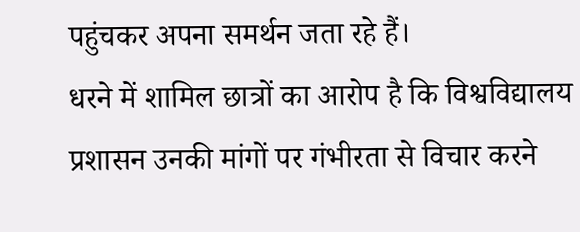पहुंचकर अपना समर्थन जता रहे हैं।
धरने में शामिल छात्रों का आरोप है कि विश्वविद्यालय प्रशासन उनकी मांगों पर गंभीरता से विचार करने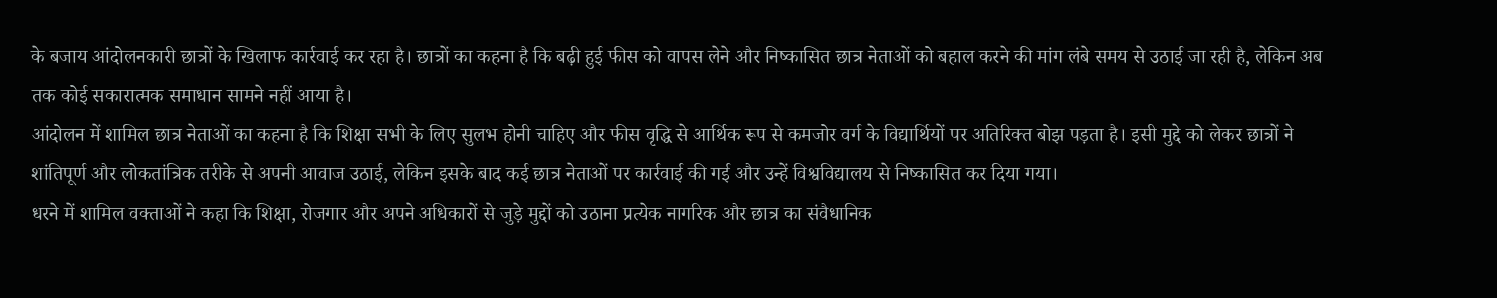के बजाय आंदोलनकारी छात्रों के खिलाफ कार्रवाई कर रहा है। छात्रों का कहना है कि बढ़ी हुई फीस को वापस लेने और निष्कासित छात्र नेताओं को बहाल करने की मांग लंबे समय से उठाई जा रही है, लेकिन अब तक कोई सकारात्मक समाधान सामने नहीं आया है।
आंदोलन में शामिल छात्र नेताओं का कहना है कि शिक्षा सभी के लिए सुलभ होनी चाहिए और फीस वृद्धि से आर्थिक रूप से कमजोर वर्ग के विद्यार्थियों पर अतिरिक्त बोझ पड़ता है। इसी मुद्दे को लेकर छात्रों ने शांतिपूर्ण और लोकतांत्रिक तरीके से अपनी आवाज उठाई, लेकिन इसके बाद कई छात्र नेताओं पर कार्रवाई की गई और उन्हें विश्वविद्यालय से निष्कासित कर दिया गया।
धरने में शामिल वक्ताओं ने कहा कि शिक्षा, रोजगार और अपने अधिकारों से जुड़े मुद्दों को उठाना प्रत्येक नागरिक और छात्र का संवैधानिक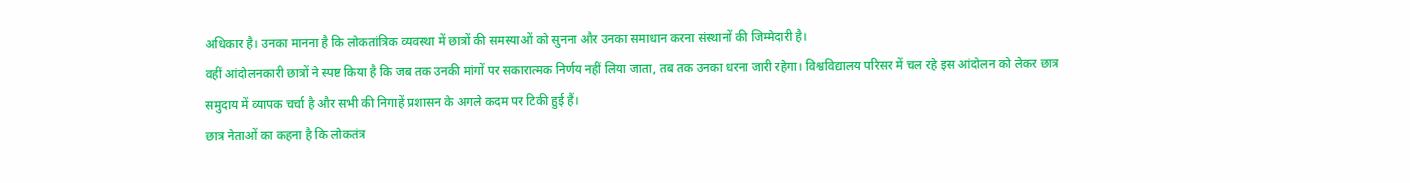अधिकार है। उनका मानना है कि लोकतांत्रिक व्यवस्था में छात्रों की समस्याओं को सुनना और उनका समाधान करना संस्थानों की जिम्मेदारी है।
वहीं आंदोलनकारी छात्रों ने स्पष्ट किया है कि जब तक उनकी मांगों पर सकारात्मक निर्णय नहीं लिया जाता, तब तक उनका धरना जारी रहेगा। विश्वविद्यालय परिसर में चल रहे इस आंदोलन को लेकर छात्र समुदाय में व्यापक चर्चा है और सभी की निगाहें प्रशासन के अगले कदम पर टिकी हुई हैं।
छात्र नेताओं का कहना है कि लोकतंत्र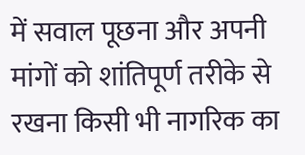में सवाल पूछना और अपनी मांगों को शांतिपूर्ण तरीके से रखना किसी भी नागरिक का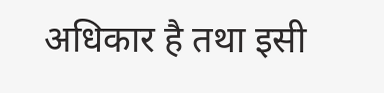अधिकार है तथा इसी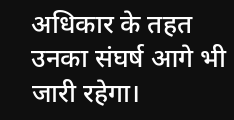अधिकार के तहत उनका संघर्ष आगे भी जारी रहेगा।